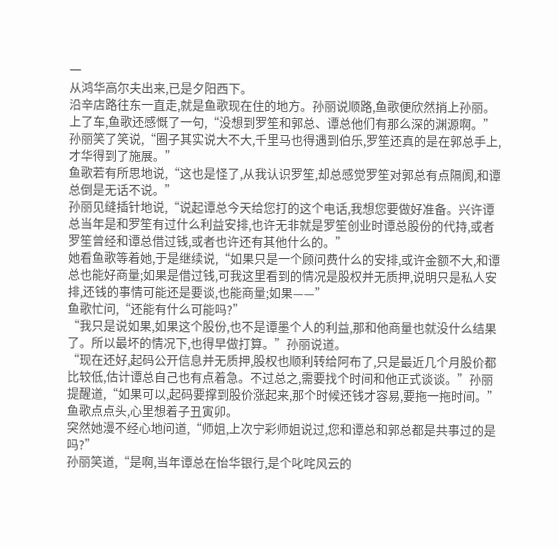一
从鸿华高尔夫出来,已是夕阳西下。
沿辛店路往东一直走,就是鱼歌现在住的地方。孙丽说顺路,鱼歌便欣然捎上孙丽。
上了车,鱼歌还感慨了一句,“没想到罗笙和郭总、谭总他们有那么深的渊源啊。”
孙丽笑了笑说,“圈子其实说大不大,千里马也得遇到伯乐,罗笙还真的是在郭总手上,才华得到了施展。”
鱼歌若有所思地说,“这也是怪了,从我认识罗笙,却总感觉罗笙对郭总有点隔阂,和谭总倒是无话不说。”
孙丽见缝插针地说,“说起谭总今天给您打的这个电话,我想您要做好准备。兴许谭总当年是和罗笙有过什么利益安排,也许无非就是罗笙创业时谭总股份的代持,或者罗笙曾经和谭总借过钱,或者也许还有其他什么的。”
她看鱼歌等着她,于是继续说,“如果只是一个顾问费什么的安排,或许金额不大,和谭总也能好商量;如果是借过钱,可我这里看到的情况是股权并无质押,说明只是私人安排,还钱的事情可能还是要谈,也能商量;如果——”
鱼歌忙问,“还能有什么可能吗?”
“我只是说如果,如果这个股份,也不是谭墨个人的利益,那和他商量也就没什么结果了。所以最坏的情况下,也得早做打算。”孙丽说道。
“现在还好,起码公开信息并无质押,股权也顺利转给阿布了,只是最近几个月股价都比较低,估计谭总自己也有点着急。不过总之,需要找个时间和他正式谈谈。”孙丽提醒道,“如果可以,起码要撑到股价涨起来,那个时候还钱才容易,要拖一拖时间。”
鱼歌点点头,心里想着子丑寅卯。
突然她漫不经心地问道,“师姐,上次宁彩师姐说过,您和谭总和郭总都是共事过的是吗?”
孙丽笑道,“是啊,当年谭总在怡华银行,是个叱咤风云的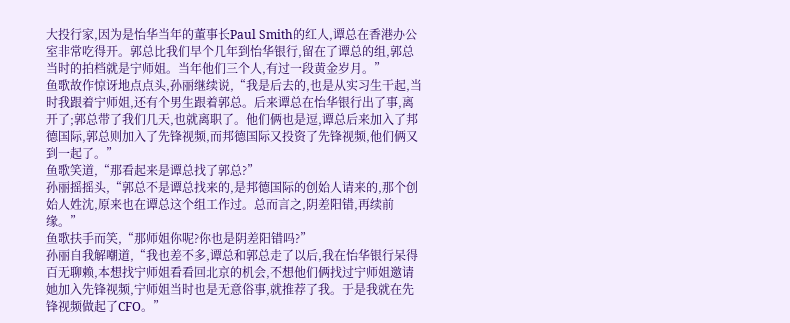大投行家,因为是怡华当年的董事长Paul Smith的红人,谭总在香港办公室非常吃得开。郭总比我们早个几年到怡华银行,留在了谭总的组,郭总当时的拍档就是宁师姐。当年他们三个人,有过一段黄金岁月。”
鱼歌故作惊讶地点点头,孙丽继续说,“我是后去的,也是从实习生干起,当时我跟着宁师姐,还有个男生跟着郭总。后来谭总在怡华银行出了事,离开了;郭总带了我们几天,也就离职了。他们俩也是逗,谭总后来加入了邦德国际,郭总则加入了先锋视频,而邦德国际又投资了先锋视频,他们俩又到一起了。”
鱼歌笑道,“那看起来是谭总找了郭总?”
孙丽摇摇头,“郭总不是谭总找来的,是邦德国际的创始人请来的,那个创始人姓沈,原来也在谭总这个组工作过。总而言之,阴差阳错,再续前缘。”
鱼歌扶手而笑,“那师姐你呢?你也是阴差阳错吗?”
孙丽自我解嘲道,“我也差不多,谭总和郭总走了以后,我在怡华银行呆得百无聊赖,本想找宁师姐看看回北京的机会,不想他们俩找过宁师姐邀请她加入先锋视频,宁师姐当时也是无意俗事,就推荐了我。于是我就在先锋视频做起了CFO。”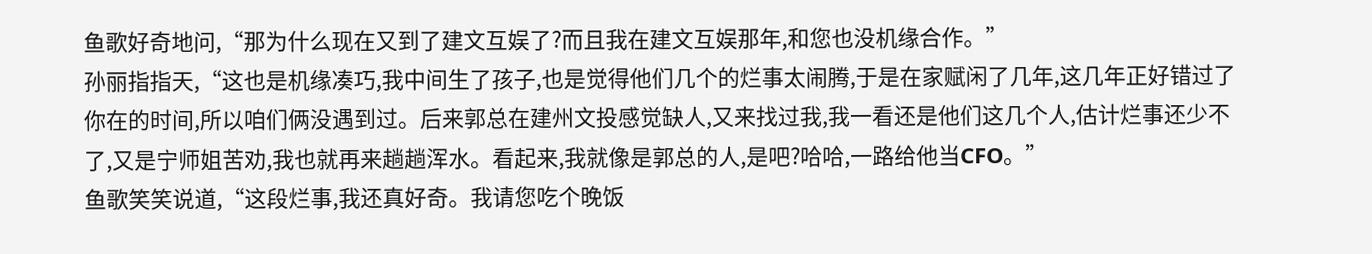鱼歌好奇地问,“那为什么现在又到了建文互娱了?而且我在建文互娱那年,和您也没机缘合作。”
孙丽指指天,“这也是机缘凑巧,我中间生了孩子,也是觉得他们几个的烂事太闹腾,于是在家赋闲了几年,这几年正好错过了你在的时间,所以咱们俩没遇到过。后来郭总在建州文投感觉缺人,又来找过我,我一看还是他们这几个人,估计烂事还少不了,又是宁师姐苦劝,我也就再来趟趟浑水。看起来,我就像是郭总的人,是吧?哈哈,一路给他当CFO。”
鱼歌笑笑说道,“这段烂事,我还真好奇。我请您吃个晚饭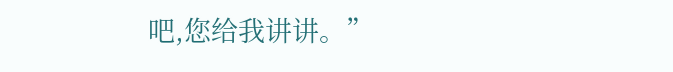吧,您给我讲讲。”